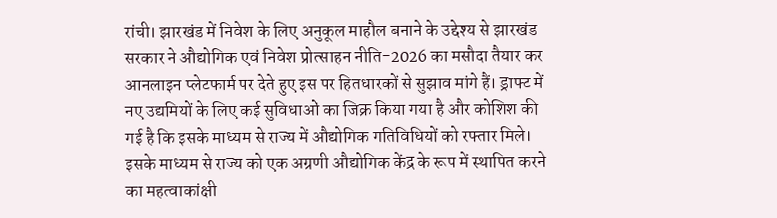रांची। झारखंड में निवेश के लिए अनुकूल माहौल बनाने के उद्देश्य से झारखंड सरकार ने औद्योगिक एवं निवेश प्रोत्साहन नीति-2026 का मसौदा तैयार कर आनलाइन प्लेटफार्म पर देते हुए इस पर हितधारकों से सुझाव मांगे हैं। ड्राफ्ट में नए उद्यमियों के लिए कई सुविधाओं का जिक्र किया गया है और कोशिश की गई है कि इसके माध्यम से राज्य में औद्योगिक गतिविधियों को रफ्तार मिले। इसके माध्यम से राज्य को एक अग्रणी औद्योगिक केंद्र के रूप में स्थापित करने का महत्वाकांक्षी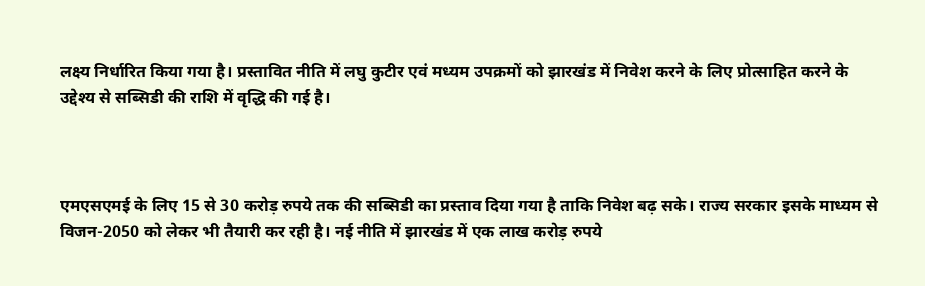लक्ष्य निर्धारित किया गया है। प्रस्तावित नीति में लघु कुटीर एवं मध्यम उपक्रमों को झारखंड में निवेश करने के लिए प्रोत्साहित करने के उद्देश्य से सब्सिडी की राशि में वृद्धि की गई है।



एमएसएमई के लिए 15 से 30 करोड़ रुपये तक की सब्सिडी का प्रस्ताव दिया गया है ताकि निवेश बढ़ सके। राज्य सरकार इसके माध्यम से विजन-2050 को लेकर भी तैयारी कर रही है। नई नीति में झारखंड में एक लाख करोड़ रुपये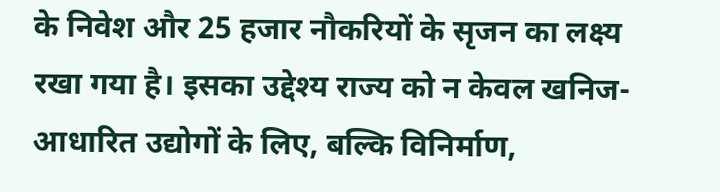के निवेश और 25 हजार नौकरियों के सृजन का लक्ष्य रखा गया है। इसका उद्देश्य राज्य को न केवल खनिज-आधारित उद्योगों के लिए, बल्कि विनिर्माण,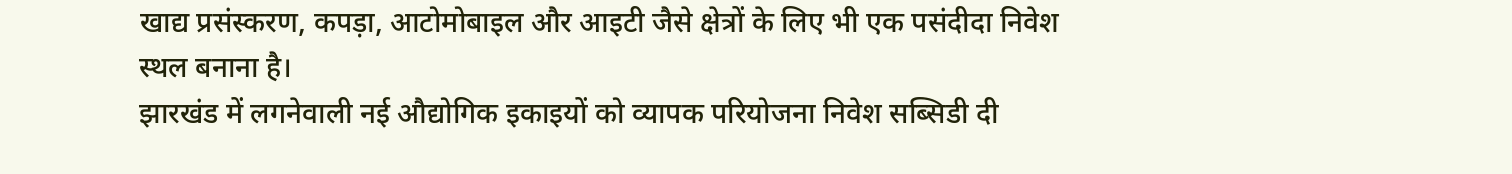खाद्य प्रसंस्करण, कपड़ा, आटोमोबाइल और आइटी जैसे क्षेत्रों के लिए भी एक पसंदीदा निवेश स्थल बनाना है।
झारखंड में लगनेवाली नई औद्योगिक इकाइयों को व्यापक परियोजना निवेश सब्सिडी दी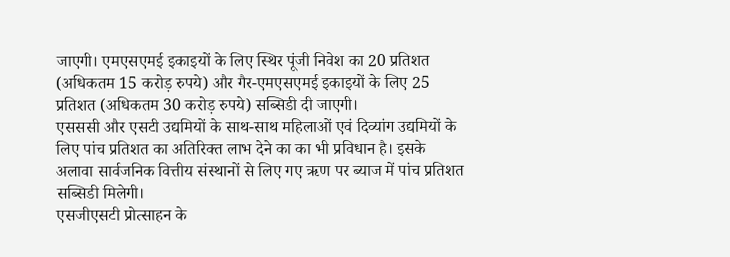जाएगी। एमएसएमई इकाइयों के लिए स्थिर पूंजी निवेश का 20 प्रतिशत (अधिकतम 15 करोड़ रुपये) और गैर-एमएसएमई इकाइयों के लिए 25 प्रतिशत (अधिकतम 30 करोड़ रुपये) सब्सिडी दी जाएगी।
एसससी और एसटी उद्यमियों के साथ-साथ महिलाओं एवं दिव्यांग उद्यमियों के लिए पांच प्रतिशत का अतिरिक्त लाभ देने का का भी प्रविधान है। इसके अलावा सार्वजनिक वित्तीय संस्थानों से लिए गए ऋण पर ब्याज में पांच प्रतिशत सब्सिडी मिलेगी।
एसजीएसटी प्रोत्साहन के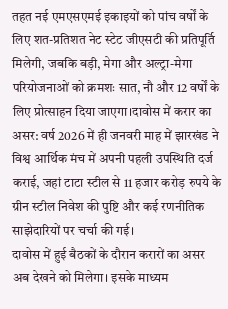तहत नई एमएसएमई इकाइयों को पांच वर्षों के लिए शत-प्रतिशत नेट स्टेट जीएसटी की प्रतिपूर्ति मिलेगी, जबकि बड़ी, मेगा और अल्ट्रा-मेगा परियोजनाओं को क्रमशः सात, नौ और 12 वर्षों के लिए प्रोत्साहन दिया जाएगा।दावोस में करार का असर: वर्ष 2026 में ही जनवरी माह में झारखंड ने विश्व आर्थिक मंच में अपनी पहली उपस्थिति दर्ज कराई, जहां टाटा स्टील से 11 हजार करोड़ रुपये के ग्रीन स्टील निवेश की पुष्टि और कई रणनीतिक साझेदारियों पर चर्चा की गई।
दावोस में हुई बैठकों के दौरान करारों का असर अब देखने को मिलेगा। इसके माध्यम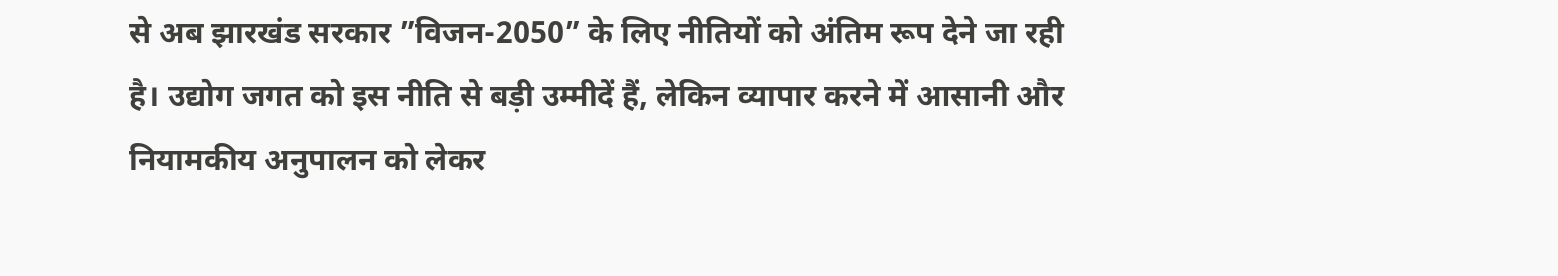से अब झारखंड सरकार ”विजन-2050” के लिए नीतियों को अंतिम रूप देने जा रही है। उद्योग जगत को इस नीति से बड़ी उम्मीदें हैं, लेकिन व्यापार करने में आसानी और नियामकीय अनुपालन को लेकर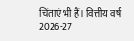चिंताएं भी हैं। वित्तीय वर्ष 2026-27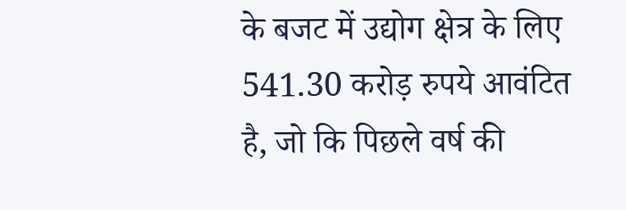के बजट में उद्योग क्षेत्र के लिए 541.30 करोड़ रुपये आवंटित है, जो कि पिछले वर्ष की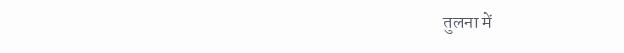तुलना में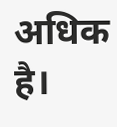अधिक है।